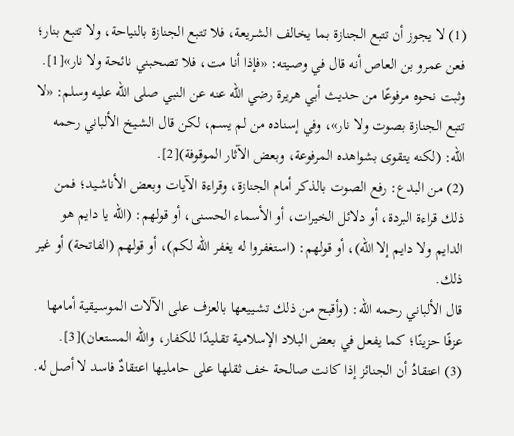(1) لا يجوز أن تتبع الجنازة بما يخالف الشـريعة، فلا تتبع الجنازة بالنياحة، ولا تتبع بنار؛ فعن عمرو بن العاص أنه قال في وصـيته: «فإذا أنا مت، فلا تصحبني نائحة ولا نار»[1]. وثبت نحوه مرفوعًا من حديث أبي هريرة رضي الله عنه عن النبي صلى الله عليه وسلم: «لا تتبع الجنازة بصوت ولا نار»، وفي إسناده من لم يسم، لكن قال الشـيخ الألباني رحمه الله: (لكنه يتقوى بشواهده المرفوعة، وبعض الآثار الموقوفة)[2].
(2) من البدع: رفع الصوت بالذكر أمام الجنازة، وقراءة الآيات وبعض الأناشـيد؛ فمن ذلك قراءة البردة، أو دلائل الخيرات، أو الأسماء الحسنى، أو قولهم: (الله يا دايم هو الدايم ولا دايم إلا الله)، أو قولهم: (استغفروا له يغفر الله لكم)، أو قولهم (الفاتحة) أو غير ذلك.
قال الألباني رحمه الله: (وأقبح من ذلك تشـييعها بالعزف على الآلات الموسـيقية أمامها عزفًا حزينًا؛ كما يفعل في بعض البلاد الإسلامية تقـليدًا للكفار، والله المستعان)[3].
(3) اعتقادُ أن الجنائز إذا كانت صالحة خف ثقلها على حامليها اعتقادٌ فاسد لا أصل له.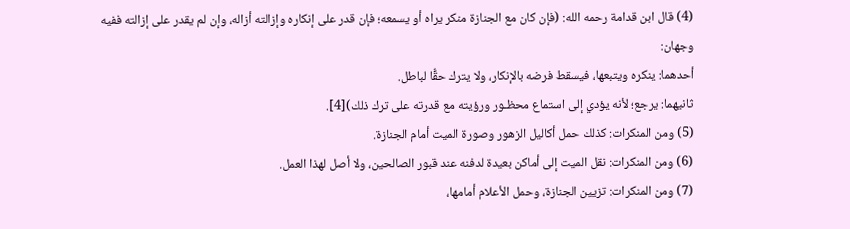(4) قال ابن قدامة رحمه الله: (فإن كان مع الجنازة منكر يراه أو يسمعه؛ فإن قدر على إنكاره وإزالته أزاله، وإن لم يقدر على إزالته ففيه وجهان:
أحدهما: ينكره ويتبعها، فيسقط فرضه بالإنكار، ولا يترك حقًّا لباطل.
ثانيهما: يرجع؛ لأنه يؤدي إلى استماع محظـور ورؤيته مع قدرته على ترك ذلك)[4].
(5) ومن المنكرات: كذلك حمل أكاليل الزهور وصورة الميت أمام الجنازة.
(6) ومن المنكرات: نقل الميت إلى أماكن بعيدة لدفنه عند قبور الصالحين، ولا أصل لهذا العمل.
(7) ومن المنكرات: تزيين الجنازة، وحمل الأعلام أمامها،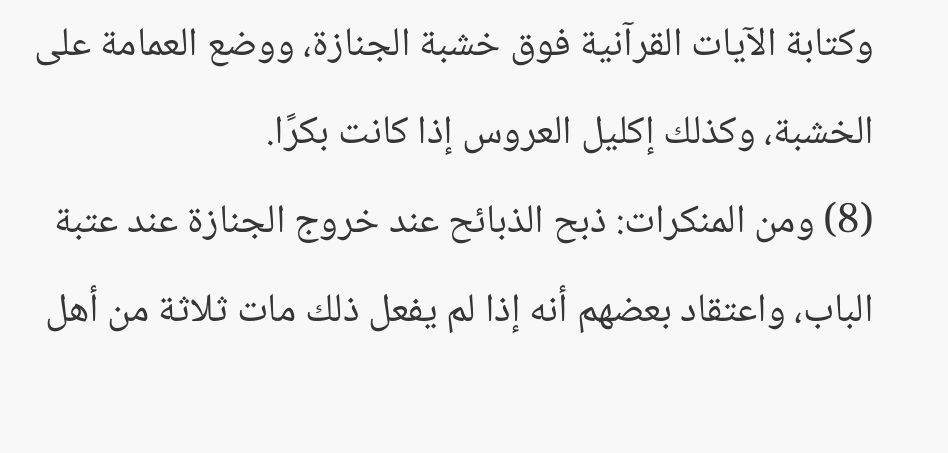وكتابة الآيات القرآنية فوق خشبة الجنازة، ووضع العمامة على الخشبة، وكذلك إكليل العروس إذا كانت بكرًا.
(8) ومن المنكرات: ذبح الذبائح عند خروج الجنازة عند عتبة الباب، واعتقاد بعضهم أنه إذا لم يفعل ذلك مات ثلاثة من أهل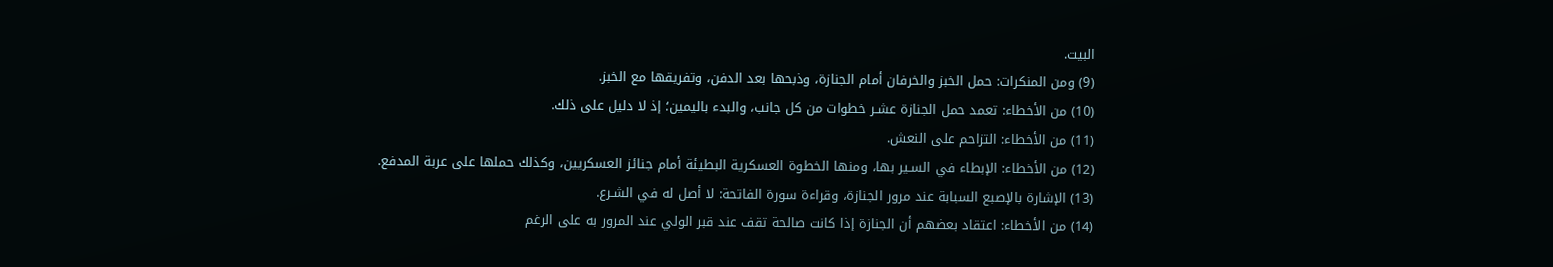البيت.
(9) ومن المنكرات: حمل الخبز والخرفان أمام الجنازة، وذبحها بعد الدفن، وتفريقها مع الخبز.
(10) من الأخطاء: تعمد حمل الجنازة عشـر خطوات من كل جانب، والبدء باليمين؛ إذ لا دليل على ذلك.
(11) من الأخطاء: التزاحم على النعش.
(12) من الأخطاء: الإبطاء في السـير بها، ومنها الخطوة العسكرية البطيئة أمام جنائز العسكريين، وكذلك حملها على عربة المدفع.
(13) الإشارة بالإصبع السبابة عند مرور الجنازة، وقراءة سورة الفاتحة: لا أصل له في الشـرع.
(14) من الأخطاء: اعتقاد بعضهم أن الجنازة إذا كانت صالحة تقف عند قبر الولي عند المرور به على الرغم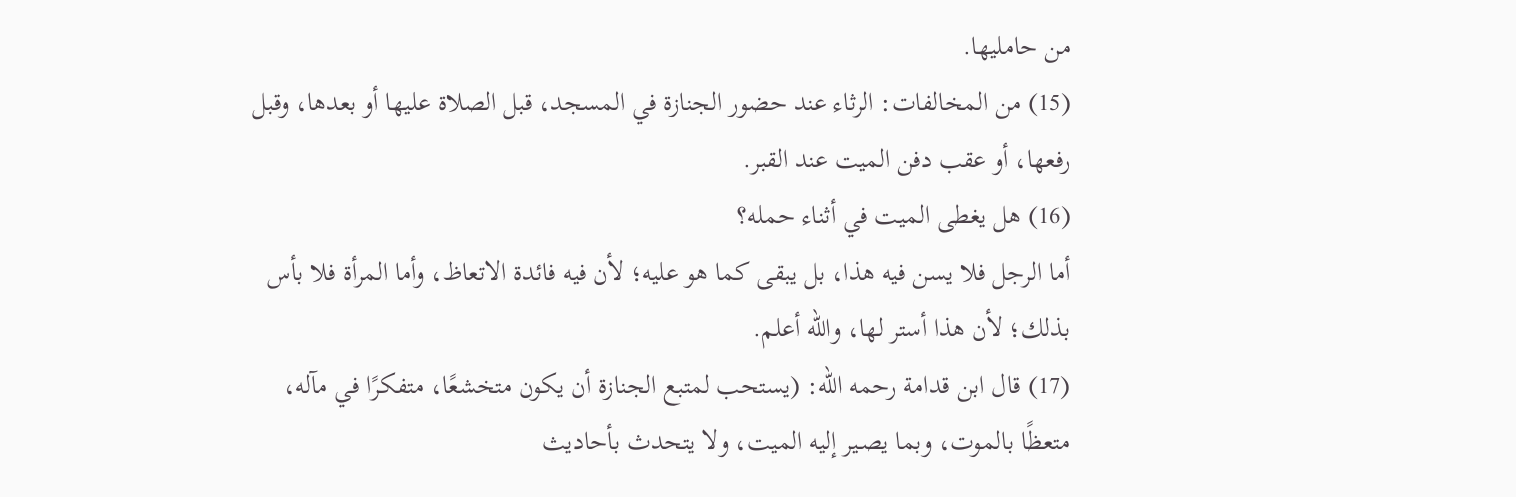من حامليها.
(15) من المخالفات: الرثاء عند حضور الجنازة في المسجد، قبل الصلاة عليها أو بعدها، وقبل رفعها، أو عقب دفن الميت عند القبر.
(16) هل يغطى الميت في أثناء حمله؟
أما الرجل فلا يسن فيه هذا، بل يبقى كما هو عليه؛ لأن فيه فائدة الاتعاظ، وأما المرأة فلا بأس بذلك؛ لأن هذا أستر لها، والله أعلم.
(17) قال ابن قدامة رحمه الله: (يستحب لمتبع الجنازة أن يكون متخشعًا، متفكرًا في مآله، متعظًا بالموت، وبما يصـير إليه الميت، ولا يتحدث بأحاديث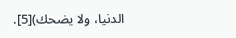الدنيا، ولا يضحك)[5].